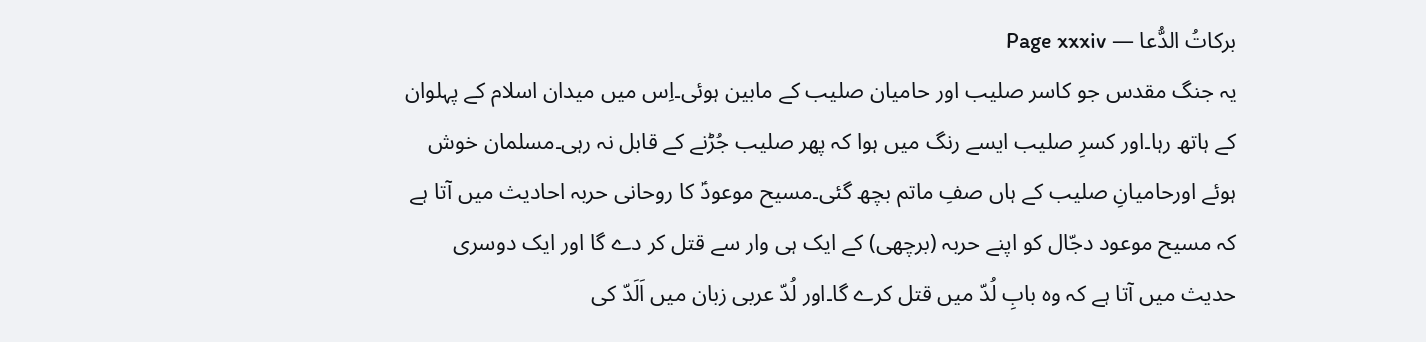برکاتُ الدُّعا — Page xxxiv
یہ جنگ مقدس جو کاسر صلیب اور حامیان صلیب کے مابین ہوئی۔اِس میں میدان اسلام کے پہلوان کے ہاتھ رہا۔اور کسرِ صلیب ایسے رنگ میں ہوا کہ پھر صلیب جُڑنے کے قابل نہ رہی۔مسلمان خوش ہوئے اورحامیانِ صلیب کے ہاں صفِ ماتم بچھ گئی۔مسیح موعودؑ کا روحانی حربہ احادیث میں آتا ہے کہ مسیح موعود دجّال کو اپنے حربہ (برچھی) کے ایک ہی وار سے قتل کر دے گا اور ایک دوسری حدیث میں آتا ہے کہ وہ بابِ لُدّ میں قتل کرے گا۔اور لُدّ عربی زبان میں اَلَدّ کی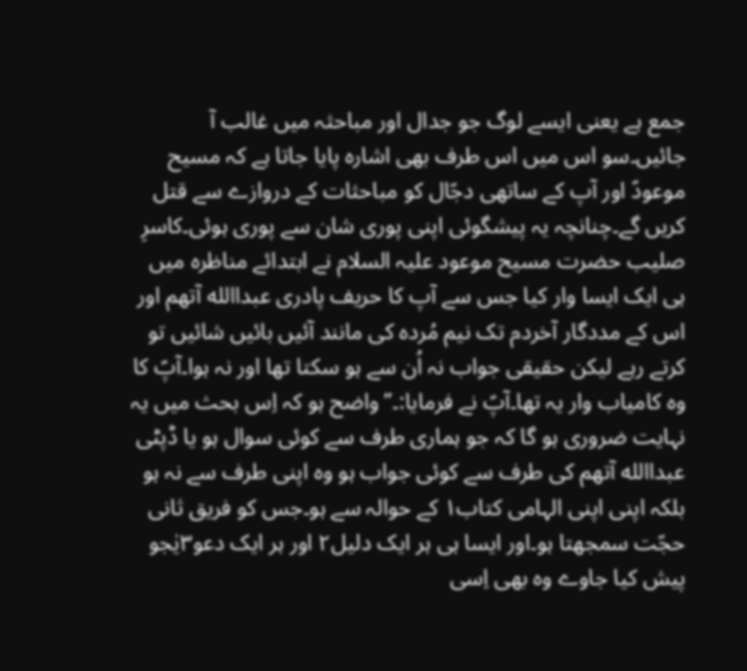جمع ہے یعنی ایسے لوگ جو جدال اور مباحثہ میں غالب آ جائیں۔سو اس میں اس طرف بھی اشارہ پایا جاتا ہے کہ مسیح موعودؑ اور آپ کے ساتھی دجّال کو مباحثات کے دروازے سے قتل کریں گے۔چنانچہ یہ پیشگوئی اپنی پوری شان سے پوری ہوئی۔کاسرِ صلیب حضرت مسیح موعود علیہ السلام نے ابتدائے مناظرہ میں ہی ایک ایسا وار کیا جس سے آپ کا حریف پادری عبداالله آتھم اور اس کے مددگار آخردم تک نیم مُردہ کی مانند آئیں بائیں شائیں تو کرتے رہے لیکن حقیقی جواب نہ اُن سے ہو سکتا تھا اور نہ ہوا۔آپؑ کا وہ کامیاب وار یہ تھا۔آپؑ نے فرمایا:۔’’واضح ہو کہ اِس بحث میں یہ نہایت ضروری ہو گا کہ جو ہماری طرف سے کوئی سوال ہو یا ڈپٹی عبداالله آتھم کی طرف سے کوئی جواب ہو وہ اپنی طرف سے نہ ہو بلکہ اپنی اپنی الہامی کتاب۱ کے حوالہ سے ہو۔جس کو فریق ثانی حجّت سمجھتا ہو۔اور ایسا ہی ہر ایک دلیل۲ اور ہر ایک دعو۳یٰجو پیش کیا جاوے وہ بھی اِسی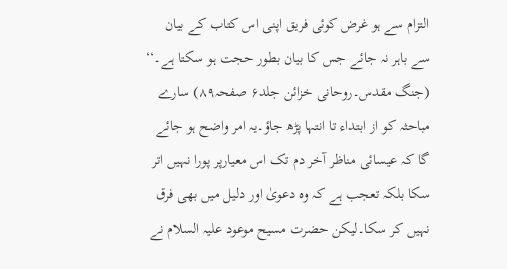التزام سے ہو غرض کوئی فریق اپنی اس کتاب کے بیان سے باہر نہ جائے جس کا بیان بطور حجت ہو سکتا ہے۔‘‘ (جنگ مقدس۔روحانی خزائن جلد۶ صفحہ۸۹) سارے مباحثہ کو از ابتداء تا انتہا پڑھ جاؤ۔یہ امر واضح ہو جائے گا کہ عیسائی مناظر آخر دم تک اس معیارپر پورا نہیں اتر سکا بلکہ تعجب ہے کہ وہ دعویٰ اور دلیل میں بھی فرق نہیں کر سکا۔لیکن حضرت مسیح موعود علیہ السلام نے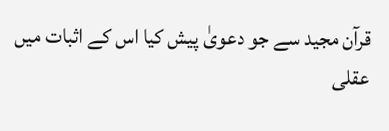قرآن مجید سے جو دعویٰ پیش کیا اس کے اثبات میں عقلی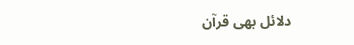دلائل بھی قرآن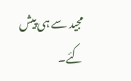مجید سے ہی پیش کئے۔